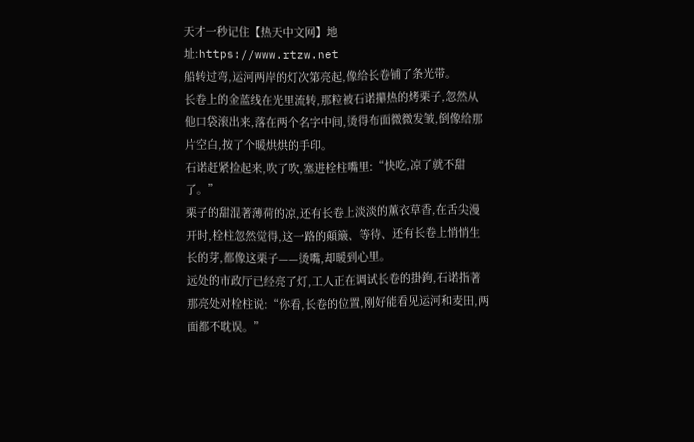天才一秒记住【热天中文网】地址:https://www.rtzw.net
船转过弯,运河两岸的灯次第亮起,像给长卷铺了条光带。
长卷上的金蓝线在光里流转,那粒被石诺攥热的烤栗子,忽然从他口袋滚出来,落在两个名字中间,烫得布面微微发皱,倒像给那片空白,按了个暖烘烘的手印。
石诺赶紧捡起来,吹了吹,塞进栓柱嘴里:“快吃,凉了就不甜了。”
栗子的甜混著薄荷的凉,还有长卷上淡淡的薰衣草香,在舌尖漫开时,栓柱忽然觉得,这一路的顛簸、等待、还有长卷上悄悄生长的芽,都像这栗子——烫嘴,却暖到心里。
远处的市政厅已经亮了灯,工人正在调试长卷的掛鉤,石诺指著那亮处对栓柱说:“你看,长卷的位置,刚好能看见运河和麦田,两面都不耽误。”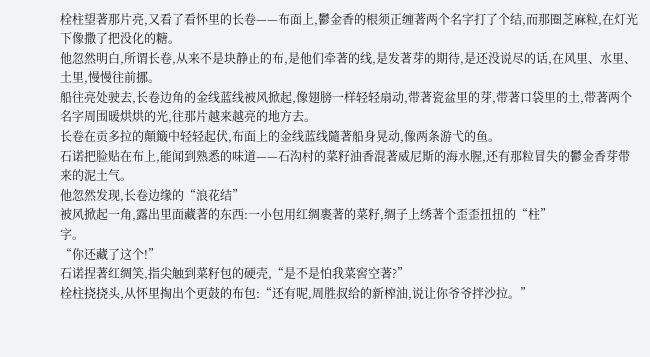栓柱望著那片亮,又看了看怀里的长卷——布面上,鬱金香的根须正缠著两个名字打了个结,而那圈芝麻粒,在灯光下像撒了把没化的糖。
他忽然明白,所谓长卷,从来不是块静止的布,是他们牵著的线,是发著芽的期待,是还没说尽的话,在风里、水里、土里,慢慢往前挪。
船往亮处驶去,长卷边角的金线蓝线被风掀起,像翅膀一样轻轻扇动,带著瓷盆里的芽,带著口袋里的土,带著两个名字周围暖烘烘的光,往那片越来越亮的地方去。
长卷在贡多拉的顛簸中轻轻起伏,布面上的金线蓝线隨著船身晃动,像两条游弋的鱼。
石诺把脸贴在布上,能闻到熟悉的味道——石沟村的菜籽油香混著威尼斯的海水腥,还有那粒冒失的鬱金香芽带来的泥土气。
他忽然发现,长卷边缘的“浪花结”
被风掀起一角,露出里面藏著的东西:一小包用红绸裹著的菜籽,绸子上绣著个歪歪扭扭的“柱”
字。
“你还藏了这个!”
石诺捏著红绸笑,指尖触到菜籽包的硬壳,“是不是怕我菜窖空著?”
栓柱挠挠头,从怀里掏出个更鼓的布包:“还有呢,周胜叔给的新榨油,说让你爷爷拌沙拉。”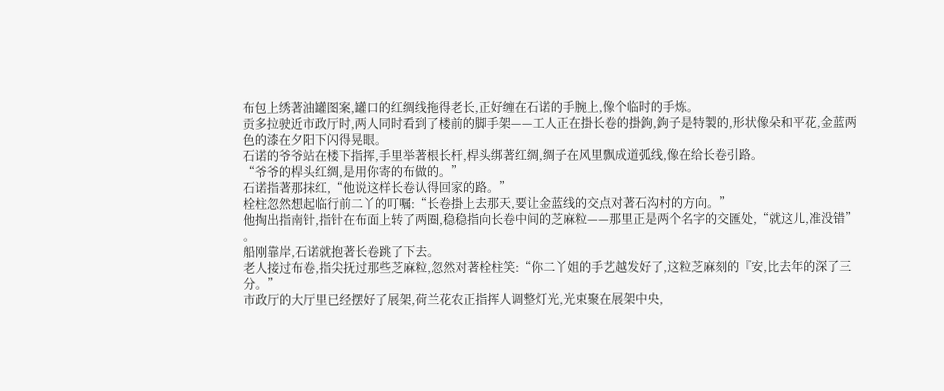布包上绣著油罐图案,罐口的红绸线拖得老长,正好缠在石诺的手腕上,像个临时的手炼。
贡多拉驶近市政厅时,两人同时看到了楼前的脚手架——工人正在掛长卷的掛鉤,鉤子是特製的,形状像朵和平花,金蓝两色的漆在夕阳下闪得晃眼。
石诺的爷爷站在楼下指挥,手里举著根长杆,桿头绑著红绸,绸子在风里飘成道弧线,像在给长卷引路。
“爷爷的桿头红绸,是用你寄的布做的。”
石诺指著那抹红,“他说这样长卷认得回家的路。”
栓柱忽然想起临行前二丫的叮嘱:“长卷掛上去那天,要让金蓝线的交点对著石沟村的方向。”
他掏出指南针,指针在布面上转了两圈,稳稳指向长卷中间的芝麻粒——那里正是两个名字的交匯处,“就这儿,准没错”
。
船刚靠岸,石诺就抱著长卷跳了下去。
老人接过布卷,指尖抚过那些芝麻粒,忽然对著栓柱笑:“你二丫姐的手艺越发好了,这粒芝麻刻的『安,比去年的深了三分。”
市政厅的大厅里已经摆好了展架,荷兰花农正指挥人调整灯光,光束聚在展架中央,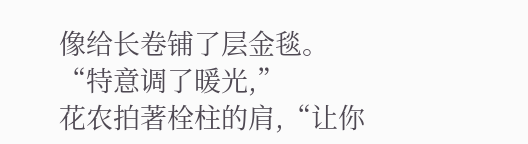像给长卷铺了层金毯。
“特意调了暖光,”
花农拍著栓柱的肩,“让你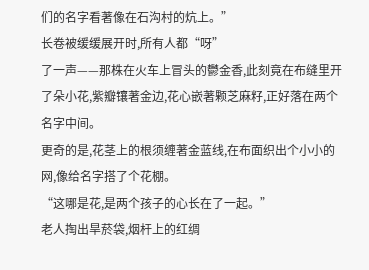们的名字看著像在石沟村的炕上。”
长卷被缓缓展开时,所有人都“呀”
了一声——那株在火车上冒头的鬱金香,此刻竟在布缝里开了朵小花,紫瓣镶著金边,花心嵌著颗芝麻籽,正好落在两个名字中间。
更奇的是,花茎上的根须缠著金蓝线,在布面织出个小小的网,像给名字搭了个花棚。
“这哪是花,是两个孩子的心长在了一起。”
老人掏出旱菸袋,烟杆上的红绸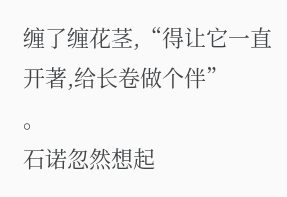缠了缠花茎,“得让它一直开著,给长卷做个伴”
。
石诺忽然想起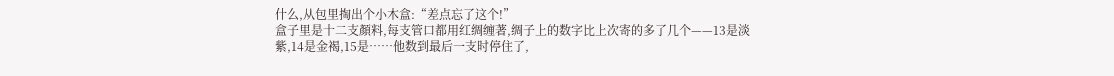什么,从包里掏出个小木盒:“差点忘了这个!”
盒子里是十二支顏料,每支管口都用红绸缠著,绸子上的数字比上次寄的多了几个——13是淡紫,14是金褐,15是……他数到最后一支时停住了,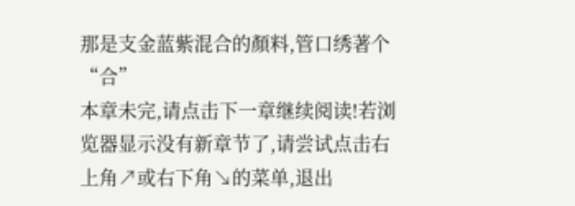那是支金蓝紫混合的顏料,管口绣著个“合”
本章未完,请点击下一章继续阅读!若浏览器显示没有新章节了,请尝试点击右上角↗或右下角↘的菜单,退出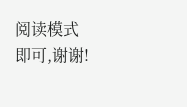阅读模式即可,谢谢!